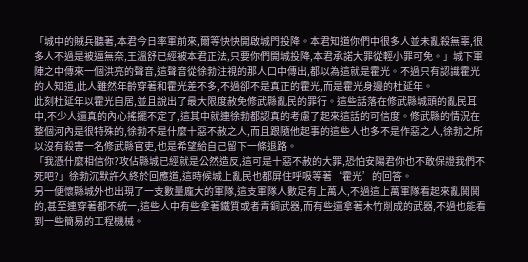「城中的賊兵聽著,本君今日率軍前來,爾等快快開啟城門投降。本君知道你們中很多人並未亂殺無辜,很多人不過是被逼無奈,王溫舒已經被本君正法,只要你們開城投降,本君承諾大罪從輕小罪可免。」城下軍陣之中傳來一個洪亮的聲音,這聲音從徐勃注視的那人口中傳出,都以為這就是霍光。不過只有認識霍光的人知道,此人雖然年齡穿著和霍光差不多,不過卻不是真正的霍光,而是霍光身邊的杜延年。
此刻杜延年以霍光自居,並且說出了最大限度赦免修武縣亂民的罪行。這些話落在修武縣城頭的亂民耳中,不少人還真的內心搖擺不定了,這其中就連徐勃都認真的考慮了起來這話的可信度。修武縣的情況在整個河內是很特殊的,徐勃不是什麼十惡不赦之人,而且跟隨他起事的這些人也多不是作惡之人,徐勃之所以沒有殺害一名修武縣官吏,也是希望給自己留下一條退路。
「我憑什麼相信你?攻佔縣城已經就是公然造反,這可是十惡不赦的大罪,恐怕安陽君你也不敢保證我們不死吧?」徐勃沉默許久終於回應道,這時候城上亂民也都屏住呼吸等著‘霍光’的回答。
另一便懷縣城外也出現了一支數量龐大的軍隊,這支軍隊人數足有上萬人,不過這上萬軍隊看起來亂鬨鬨的,甚至連穿著都不統一,這些人中有些拿著鐵質或者青銅武器,而有些還拿著木竹削成的武器,不過也能看到一些簡易的工程機械。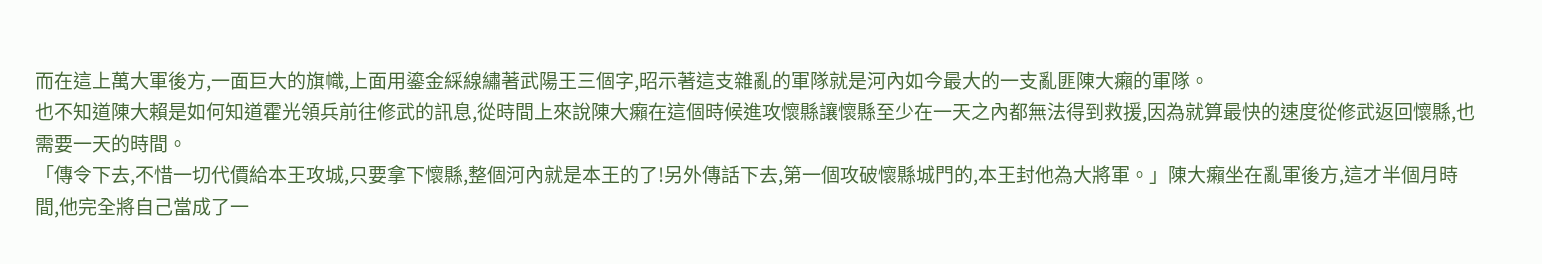而在這上萬大軍後方,一面巨大的旗幟,上面用鎏金綵線繡著武陽王三個字,昭示著這支雜亂的軍隊就是河內如今最大的一支亂匪陳大癩的軍隊。
也不知道陳大賴是如何知道霍光領兵前往修武的訊息,從時間上來說陳大癩在這個時候進攻懷縣讓懷縣至少在一天之內都無法得到救援,因為就算最快的速度從修武返回懷縣,也需要一天的時間。
「傳令下去,不惜一切代價給本王攻城,只要拿下懷縣,整個河內就是本王的了!另外傳話下去,第一個攻破懷縣城門的,本王封他為大將軍。」陳大癩坐在亂軍後方,這才半個月時間,他完全將自己當成了一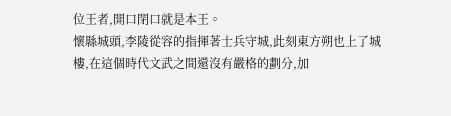位王者,開口閉口就是本王。
懷縣城頭,李陵從容的指揮著士兵守城,此刻東方朔也上了城樓,在這個時代文武之間還沒有嚴格的劃分,加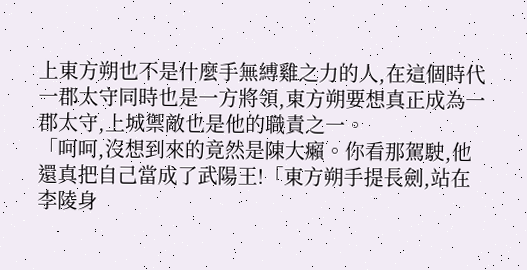上東方朔也不是什麼手無縛雞之力的人,在這個時代一郡太守同時也是一方將領,東方朔要想真正成為一郡太守,上城禦敵也是他的職責之一。
「呵呵,沒想到來的竟然是陳大癩。你看那駕駛,他還真把自己當成了武陽王!「東方朔手提長劍,站在李陵身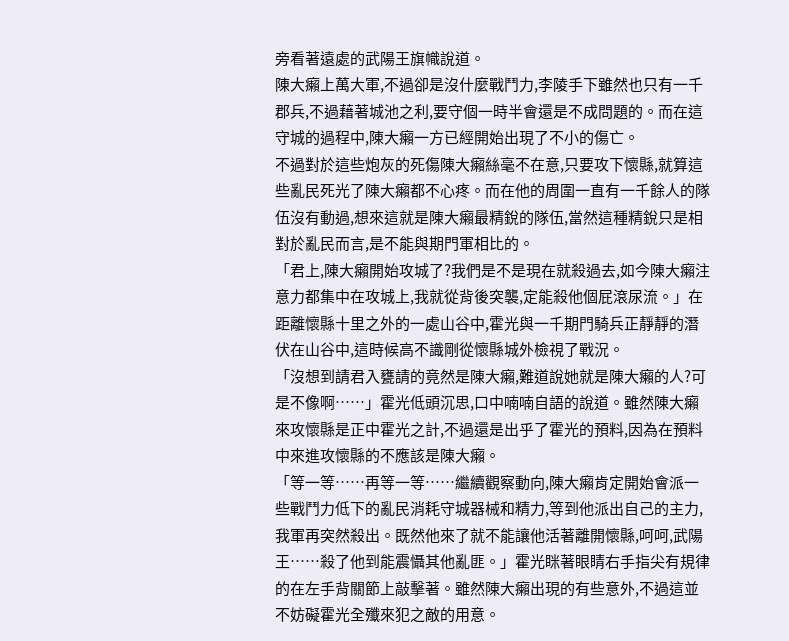旁看著遠處的武陽王旗幟說道。
陳大癩上萬大軍,不過卻是沒什麼戰鬥力,李陵手下雖然也只有一千郡兵,不過藉著城池之利,要守個一時半會還是不成問題的。而在這守城的過程中,陳大癩一方已經開始出現了不小的傷亡。
不過對於這些炮灰的死傷陳大癩絲毫不在意,只要攻下懷縣,就算這些亂民死光了陳大癩都不心疼。而在他的周圍一直有一千餘人的隊伍沒有動過,想來這就是陳大癩最精銳的隊伍,當然這種精銳只是相對於亂民而言,是不能與期門軍相比的。
「君上,陳大癩開始攻城了?我們是不是現在就殺過去,如今陳大癩注意力都集中在攻城上,我就從背後突襲,定能殺他個屁滾尿流。」在距離懷縣十里之外的一處山谷中,霍光與一千期門騎兵正靜靜的潛伏在山谷中,這時候高不識剛從懷縣城外檢視了戰況。
「沒想到請君入甕請的竟然是陳大癩,難道說她就是陳大癩的人?可是不像啊……」霍光低頭沉思,口中喃喃自語的說道。雖然陳大癩來攻懷縣是正中霍光之計,不過還是出乎了霍光的預料,因為在預料中來進攻懷縣的不應該是陳大癩。
「等一等……再等一等……繼續觀察動向,陳大癩肯定開始會派一些戰鬥力低下的亂民消耗守城器械和精力,等到他派出自己的主力,我軍再突然殺出。既然他來了就不能讓他活著離開懷縣,呵呵,武陽王……殺了他到能震懾其他亂匪。」霍光眯著眼睛右手指尖有規律的在左手背關節上敲擊著。雖然陳大癩出現的有些意外,不過這並不妨礙霍光全殲來犯之敵的用意。